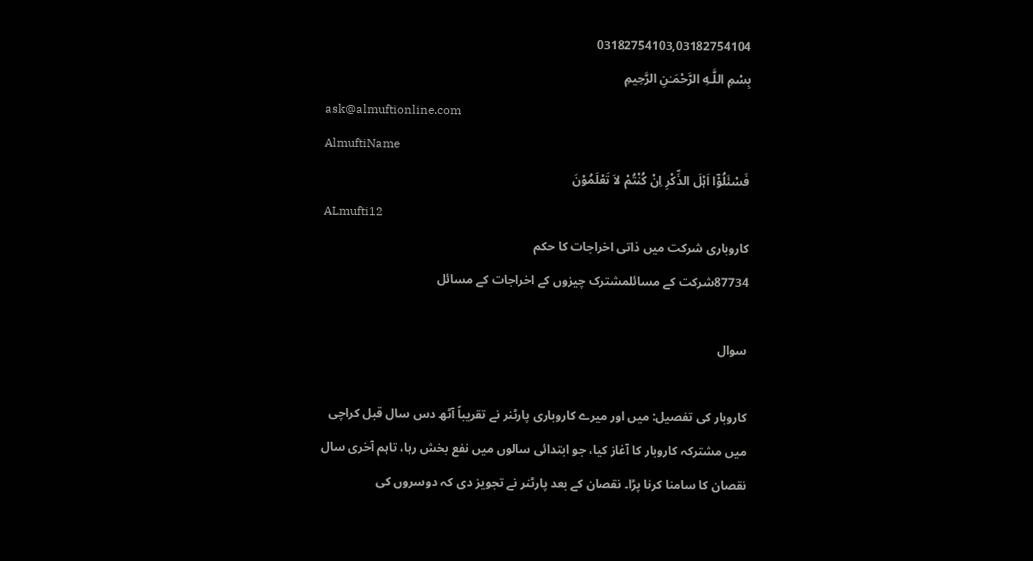03182754103,03182754104
بِسْمِ اللَّـهِ الرَّحْمَـٰنِ الرَّحِيمِ
ask@almuftionline.com
AlmuftiName
فَسْئَلُوْٓا اَہْلَ الذِّکْرِ اِنْ کُنْتُمْ لاَ تَعْلَمُوْنَ
ALmufti12
کاروباری شرکت میں ذاتی اخراجات کا حکم
87734شرکت کے مسائلمشترک چیزوں کے اخراجات کے مسائل

سوال

کاروبار کی تفصیل: میں اور میرے کاروباری پارٹنر نے تقریباً آٹھ دس سال قبل کراچی میں مشترکہ کاروبار کا آغاز کیا، جو ابتدائی سالوں میں نفع بخش رہا، تاہم آخری سال نقصان کا سامنا کرنا پڑا۔ نقصان کے بعد پارٹنر نے تجویز دی کہ دوسروں کی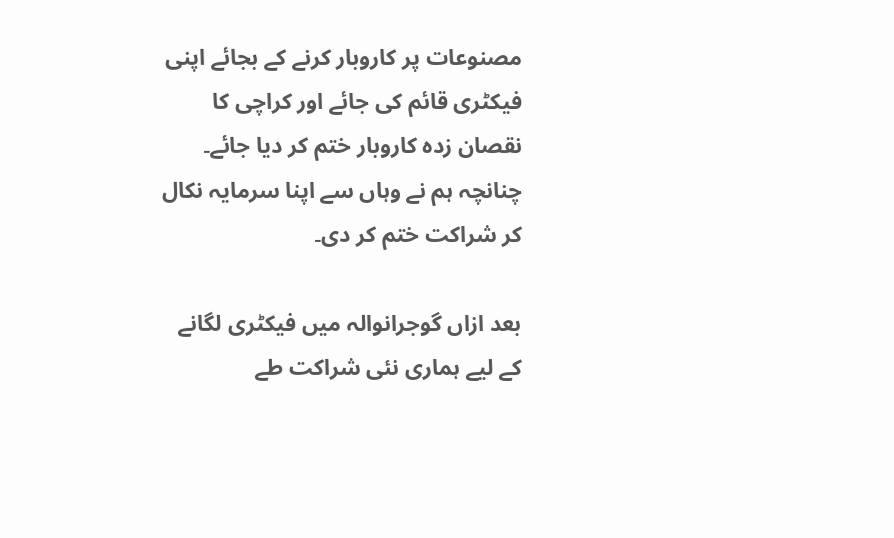مصنوعات پر کاروبار کرنے کے بجائے اپنی فیکٹری قائم کی جائے اور کراچی کا نقصان زدہ کاروبار ختم کر دیا جائے۔ چنانچہ ہم نے وہاں سے اپنا سرمایہ نکال کر شراکت ختم کر دی۔

بعد ازاں گوجرانوالہ میں فیکٹری لگانے کے لیے ہماری نئی شراکت طے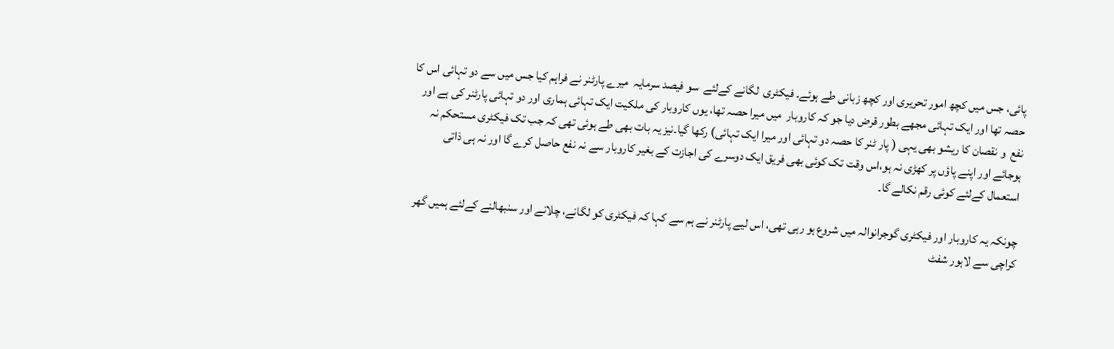پائی، جس میں کچھ امور تحریری اور کچھ زبانی طے ہوئے۔ فیکٹری  لگانے کےلئے  سو فیصد سرمایہ  میرے پارٹنر نے فراہم کیا جس میں سے دو تہائی اس کا حصہ تھا اور ایک تہائی مجھے بطور قرض دیا جو کہ کاروبار  میں میرا حصہ تھا، یوں کاروبار کی ملکیت ایک تہائی ہماری اور دو تہائی پارٹنر کی ہے اور نفع  و نقصان کا ریشو بھی یہی ( پار ٹنر کا حصہ دو تہائی اور میرا ایک تہائی) رکھا گیا۔نیز یہ بات بھی طے ہوئی تھی کہ جب تک فیکٹری مستحکم نہ ہوجائے اور اپنے پاؤں پر کھڑی نہ ہو،اس وقت تک کوئی بھی فریق ایک دوسرے کی اجازت کے بغیر کاروبار سے نہ نفع حاصل کرے گا اور نہ ہی ذاتی استعمال کےلئے کوئی رقم نکالے گا۔

چونکہ یہ کاروبار اور فیکٹری گوجرانوالہ میں شروع ہو رہی تھی، اس لیے پارٹنر نے ہم سے کہا کہ فیکٹری کو لگانے، چلانے اور سنبھالنے کےلئے ہمیں گھر کراچی سے لاہور شفٹ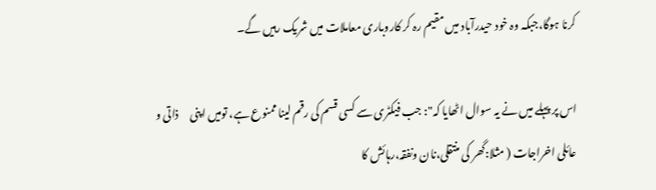کرنا ہوگا،جبکہ وہ خود حیدرآباد میں مقیم رہ کر کاروباری معاملات میں شریک رہیں گے۔

اس پر پہلے میں نے یہ سوال اٹھایا کہ": جب فیکٹری سے کسی قسم کی رقم لینا ممنوع ہے، تومیں اپنی     ذاتی و عائلی اخراجات ( مثلا:گھر کی منتقلی،نان ونفقہ،رہائش کا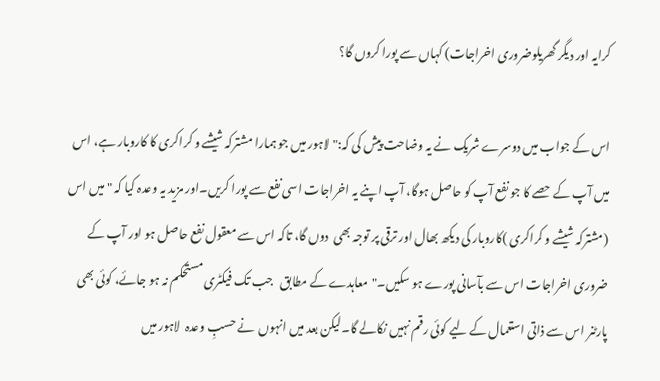کرایہ اور دیگر گھریلوضروری اخراجات) کہاں سے پورا کروں گا؟

اس کے جواب میں دوسرے شریک نے یہ وضاحت پیش کی کہ:"لاہور میں جو ہمارا مشترکہ شیشے و کراکری کا کاروبار ہے، اس میں آپ کے حصے کا جو نفع آپ کو حاصل ہوگا، آپ اپنے یہ اخراجات اسی نفع سے پورا کریں۔اور مزید یہ وعدہ کیا کہ " میں اس (مشترکہ شیشے و کراکری )کاروبار کی دیکھ بھال اور ترقی پر توجہ بھی  دوں گا، تاکہ اس سے معقول نفع حاصل ہو اور آپ کے ضروری اخراجات اس سے بآسانی پورے ہو سکیں۔"معاہدے کے مطابق   جب تک فیکٹری مستحکم نہ ہو جائے، کوئی بھی پارٹنر اس سے ذاتی استعمال کے لیے کوئی رقم نہیں نکالے گا۔لیکن بعد میں انہوں  نے حسبِ وعدہ  لاہور میں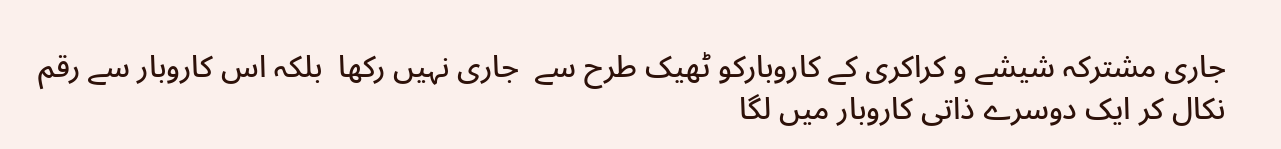جاری مشترکہ شیشے و کراکری کے کاروبارکو ٹھیک طرح سے  جاری نہیں رکھا  بلکہ اس کاروبار سے رقم نکال کر ایک دوسرے ذاتی کاروبار میں لگا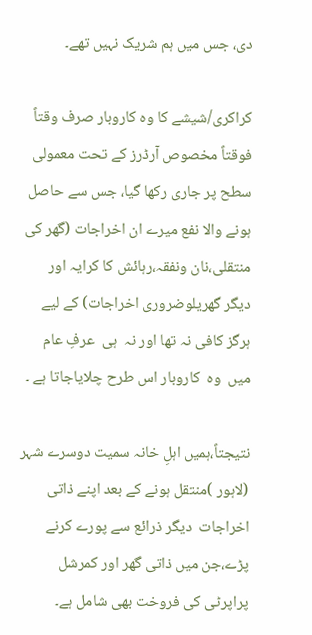دی، جس میں ہم شریک نہیں تھے۔

کراکری/شیشے کا وہ کاروبار صرف وقتاً فوقتاً مخصوص آرڈرز کے تحت معمولی سطح پر جاری رکھا گیا، جس سے حاصل ہونے والا نفع میرے ان اخراجات (گھر کی منتقلی،نان ونفقہ،رہائش کا کرایہ اور دیگر گھریلوضروری اخراجات) کے لیے ہرگز کافی نہ تھا اور نہ  ہی  عرفِ عام میں  وہ  کاروبار اس طرح چلایاجاتا ہے ۔

نتیجتاً،ہمیں اہلِ خانہ سمیت دوسرے شہر (لاہور )منتقل ہونے کے بعد اپنے ذاتی اخراجات  دیگر ذرائع سے پورے کرنے پڑے،جن میں ذاتی گھر اور کمرشل پراپرٹی کی فروخت بھی شامل ہے۔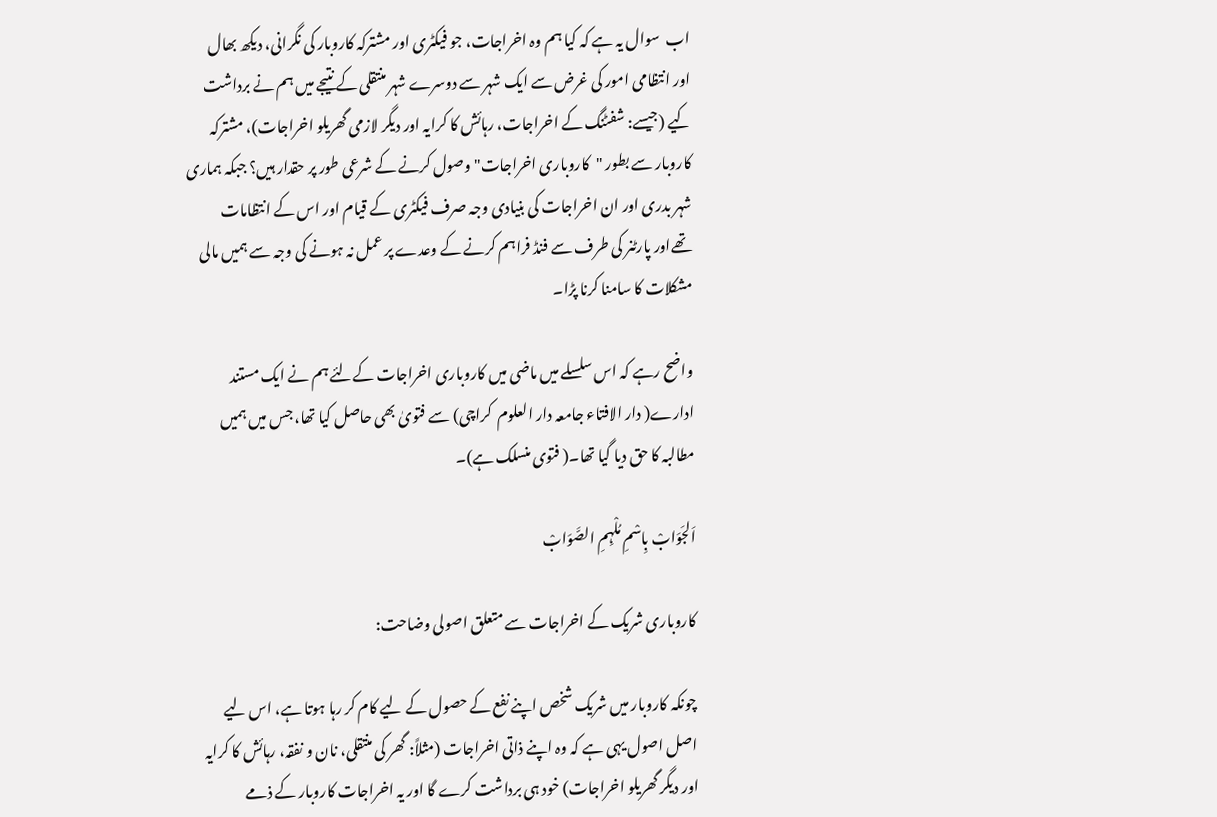اب  سوال یہ ہے کہ کیا ہم وہ اخراجات، جو فیکٹری اور مشترکہ کاروبار کی نگرانی، دیکھ بھال اور انتظامی امور کی غرض سے ایک شہر سے دوسرے شہر منتقلی کے نتیجے میں ہم نے برداشت کیے (جیسے: شفٹنگ کے اخراجات، رہائش کا کرایہ اور دیگر لازمی گھریلو اخراجات)، مشترکہ کاروبار سے بطور "کاروباری اخراجات" وصول کرنے کے شرعی طور پر حقدار ہیں؟ جبکہ ہماری شہر بدری اور ان اخراجات کی بنیادی وجہ صرف فیکٹری کے قیام اور اس کے انتظامات تھےاور پارٹنر کی طرف سے فنڈ فراہم کرنے کے وعدے پر عمل نہ ہونے کی وجہ سے ہمیں مالی مشکلات کا سامنا کرنا پڑا۔

واضح رہے کہ اس سلسلے میں ماضی میں کاروباری اخراجات کےلئے ہم نے ایک مستند ادارے( دار الافتاء جامعہ دار العلوم  کراچی) سے فتویٰ بھی حاصل کیا تھا، جس میں ہمیں مطالبہ کا حق دیا گیا تھا۔( فتوی منسلک ہے)۔

اَلجَوَابْ بِاسْمِ مُلْہِمِ الصَّوَابْ

کاروباری شریک کے اخراجات سے متعلق اصولی وضاحت:

چونکہ کاروبار میں شریک شخص اپنے نفع کے حصول کے لیے کام کر رہا ہوتا ہے، اس لیے اصل اصول یہی ہے کہ وہ اپنے ذاتی اخراجات (مثلاً: گھر کی منتقلی، نان و نفقہ، رہائش کا کرایہ اور دیگر گھریلو اخراجات) خود ہی برداشت کرے گا اور یہ اخراجات کاروبار کے ذمے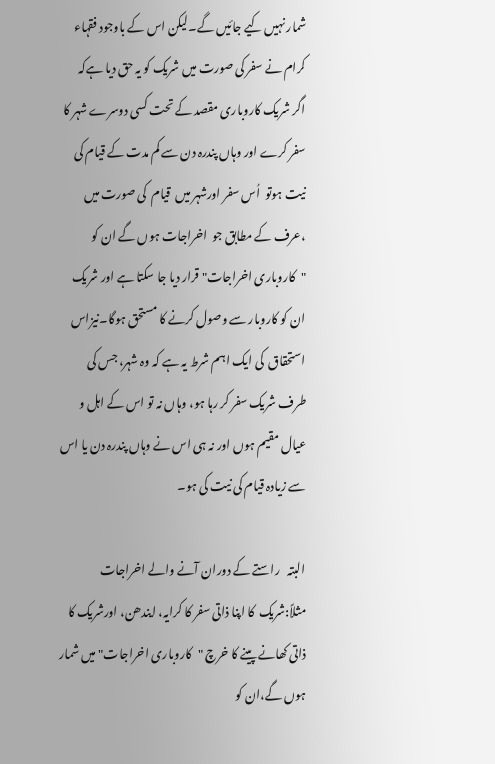شمار نہیں کیے جائیں گے۔لیکن اس کے باوجود فقہاء کرام نے سفر کی صورت میں شریک کو یہ حق دیا ہےکہ  اگر شریک کاروباری مقصد کے تحت کسی دوسرے شہر کا سفر کرے اور وہاں پندرہ دن سے کم مدت کے قیام کی نیت ہوتو  اُس سفر اورشہر میں  قیام  کی صورت میں ،عرف کے مطابق جو  اخراجات ہوں گے ان کو "کاروباری اخراجات" قرار دیا جا سکتا ہے اور شریک ان کو کاروبار سے وصول کرنے کا مستحق ہوگا۔نیزاس استحقاق  کی ایک اہم شرط یہ ہے کہ وہ شہر، جس کی طرف شریک سفر کر رہا ہو، وہاں نہ تو اس کے اہل و عیال مقیم ہوں اور نہ ہی اس نے وہاں پندرہ دن یا اس سے زیادہ قیام کی نیت کی ہو۔

البتہ   راستے کے دوران آنے والے اخراجات مثلاً:شریک  کا اپنا ذاتی سفر کا کرایہ، ایندھن، اورشریک کا ذاتی کھانے پینے کا خرچ "کاروباری اخراجات" میں شمار ہوں گے،ان کو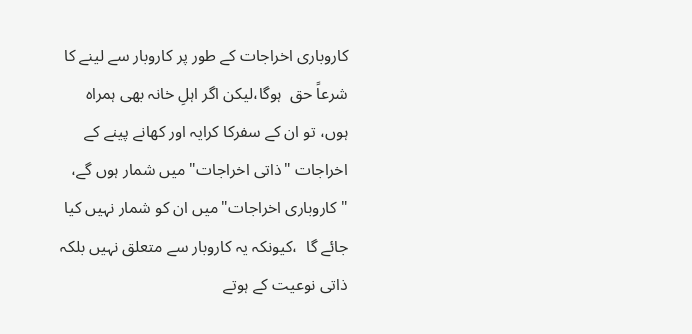کاروباری اخراجات کے طور پر کاروبار سے لینے کا شرعاً حق  ہوگا،لیکن اگر اہلِ خانہ بھی ہمراہ ہوں، تو ان کے سفرکا کرایہ اور کھانے پینے کے اخراجات "ذاتی اخراجات" میں شمار ہوں گے، "کاروباری اخراجات"میں ان کو شمار نہیں کیا جائے گا  ،کیونکہ یہ کاروبار سے متعلق نہیں بلکہ ذاتی نوعیت کے ہوتے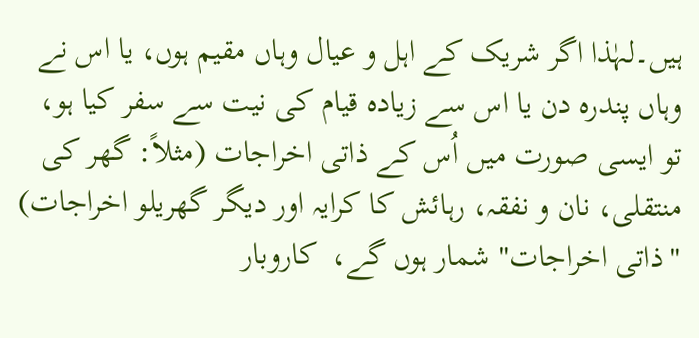ہیں۔لہٰذا اگر شریک کے اہل و عیال وہاں مقیم ہوں، یا اس نے وہاں پندرہ دن یا اس سے زیادہ قیام کی نیت سے سفر کیا ہو، تو ایسی صورت میں اُس کے ذاتی اخراجات (مثلاً: گھر کی منتقلی، نان و نفقہ، رہائش کا کرایہ اور دیگر گھریلو اخراجات) "ذاتی اخراجات" شمار ہوں گے،  کاروبار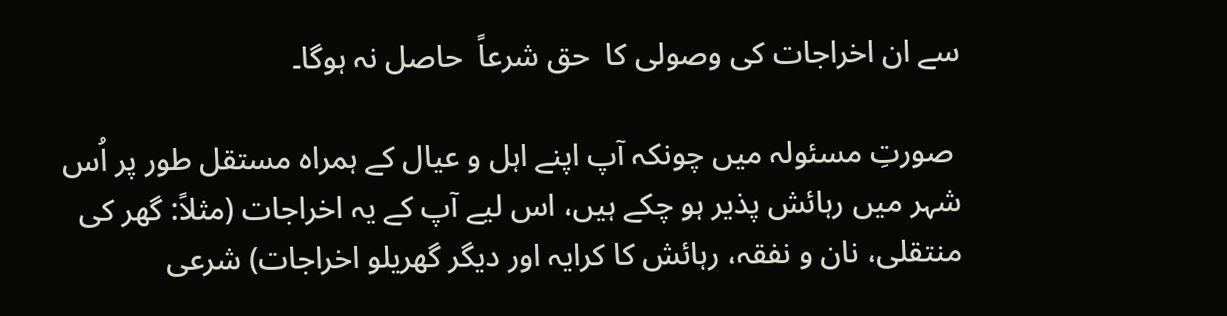سے ان اخراجات کی وصولی کا  حق شرعاً  حاصل نہ ہوگا۔

 صورتِ مسئولہ میں چونکہ آپ اپنے اہل و عیال کے ہمراہ مستقل طور پر اُس شہر میں رہائش پذیر ہو چکے ہیں، اس لیے آپ کے یہ اخراجات (مثلاً: گھر کی منتقلی، نان و نفقہ، رہائش کا کرایہ اور دیگر گھریلو اخراجات) شرعی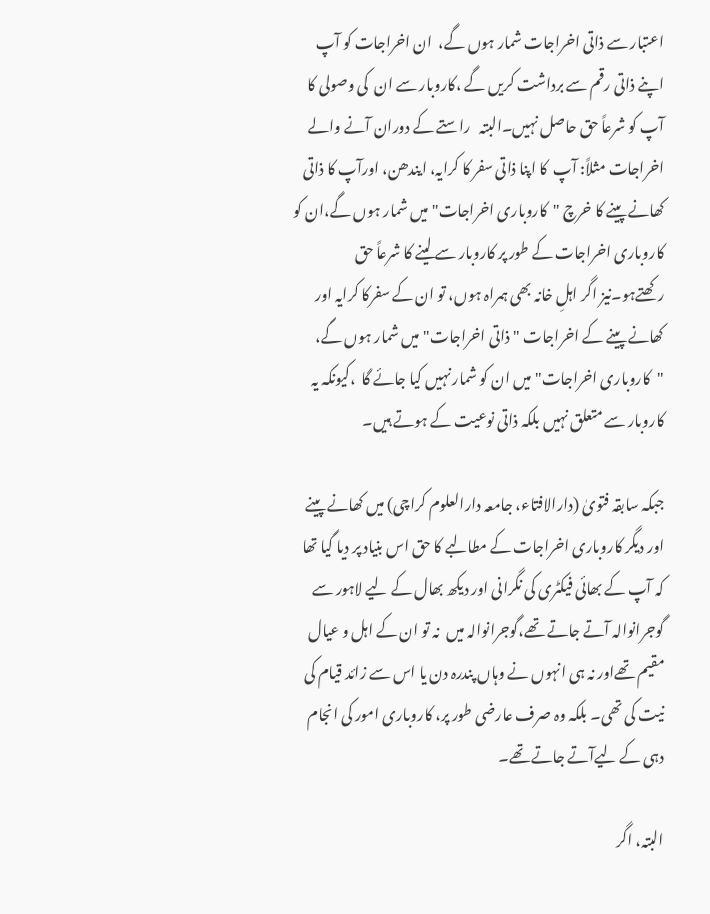اعتبار سے ذاتی اخراجات شمار ہوں گے،  ان اخراجات کو آپ اپنے ذاتی رقم سے برداشت کریں گے ،کاروبار سے ان  کی وصولی کا آپ کو شرعاً حق حاصل نہیں۔البتہ   راستے کے دوران آنے والے اخراجات مثلاً: آپ  کا اپنا ذاتی سفر کا کرایہ، ایندھن، اورآپ کا ذاتی کھانے پینے کا خرچ "کاروباری اخراجات" میں شمار ہوں گے،ان کو کاروباری اخراجات کے طور پر کاروبار سے لینے کا شرعاً حق رکھتےہو۔نیز اگر اہلِ خانہ بھی ہمراہ ہوں، تو ان کے سفرکا کرایہ اور کھانے پینے کے اخراجات "ذاتی اخراجات" میں شمار ہوں گے، "کاروباری اخراجات"میں ان کو شمار نہیں کیا جائے گا  ،کیونکہ یہ کاروبار سے متعلق نہیں بلکہ ذاتی نوعیت کے ہوتے ہیں۔

جبکہ سابقہ فتویٰ (دارالافتاء، جامعہ دارالعلوم کراچی) میں کھانے پینے اور دیگر کاروباری اخراجات کے مطالبے کا حق اس بنیاد پر دیا گیا تھا کہ آپ کے بھائی فیکٹری کی نگرانی اور دیکھ بھال کے لیے لاہور سے گوجرانوالہ آتے جاتے تھے،گوجرانوالہ میں  نہ تو ان کے اہل و عیال مقیم تھےاور نہ ہی انہوں نے وہاں پندرہ دن یا اس سے زائد قیام کی نیت کی تھی۔ بلکہ وہ صرف عارضی طور پر، کاروباری امور کی انجام دہی کے لیےآتے جاتے تھے۔

البتہ، اگر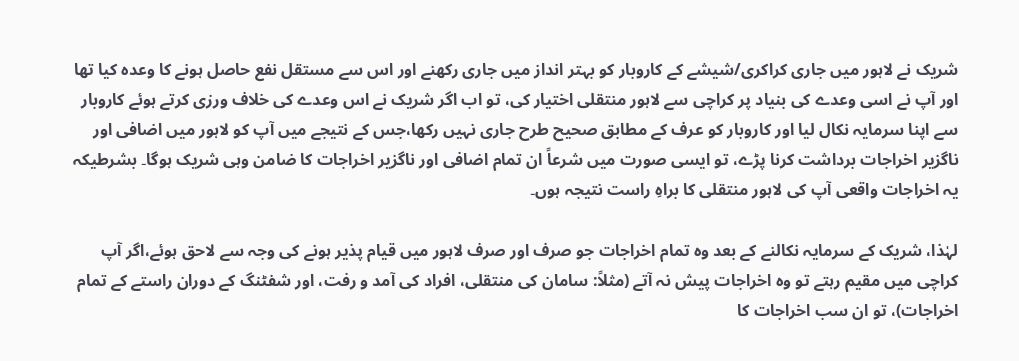شریک نے لاہور میں جاری کراکری/شیشے کے کاروبار کو بہتر انداز میں جاری رکھنے اور اس سے مستقل نفع حاصل ہونے کا وعدہ کیا تھا اور آپ نے اسی وعدے کی بنیاد پر کراچی سے لاہور منتقلی اختیار کی، تو اب اگر شریک نے اس وعدے کی خلاف ورزی کرتے ہوئے کاروبار سے اپنا سرمایہ نکال لیا اور کاروبار کو عرف کے مطابق صحیح طرح جاری نہیں رکھا،جس کے نتیجے میں آپ کو لاہور میں اضافی اور ناگزیر اخراجات برداشت کرنا پڑے، تو ایسی صورت میں شرعاً ان تمام اضافی اور ناگزیر اخراجات کا ضامن وہی شریک ہوگا۔ بشرطیکہ یہ اخراجات واقعی آپ کی لاہور منتقلی کا براہِ راست نتیجہ ہوں۔

لہٰذا، شریک کے سرمایہ نکالنے کے بعد وہ تمام اخراجات جو صرف اور صرف لاہور میں قیام پذیر ہونے کی وجہ سے لاحق ہوئے،اگر آپ کراچی میں مقیم رہتے تو وہ اخراجات پیش نہ آتے (مثلاً: سامان کی منتقلی، افراد کی آمد و رفت، اور شفٹنگ کے دوران راستے کے تمام اخراجات)، تو ان سب اخراجات کا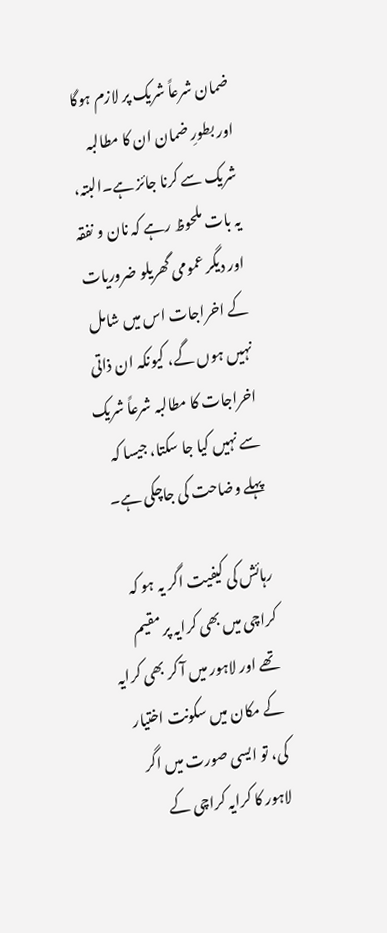ضمان شرعاً شریک پر لازم ہوگا  اور بطورِ ضمان ان کا مطالبہ شریک سے کرنا جائز ہے۔البتہ، یہ بات ملحوظ رہے کہ نان و نفقہ اور دیگر عمومی گھریلو ضروریات کے اخراجات اس میں شامل نہیں ہوں گے، کیونکہ ان ذاتی اخراجات کا مطالبہ شرعاً شریک سے نہیں کیا جا سکتا، جیسا کہ پہلے وضاحت کی جاچکی ہے۔

رہائش کی کیفیت اگر یہ ہو کہ کراچی میں بھی کرایہ پر مقیم تھے اور لاہور میں آ کر بھی کرایہ کے مکان میں سکونت اختیار کی، تو ایسی صورت میں اگر لاہور کا کرایہ کراچی کے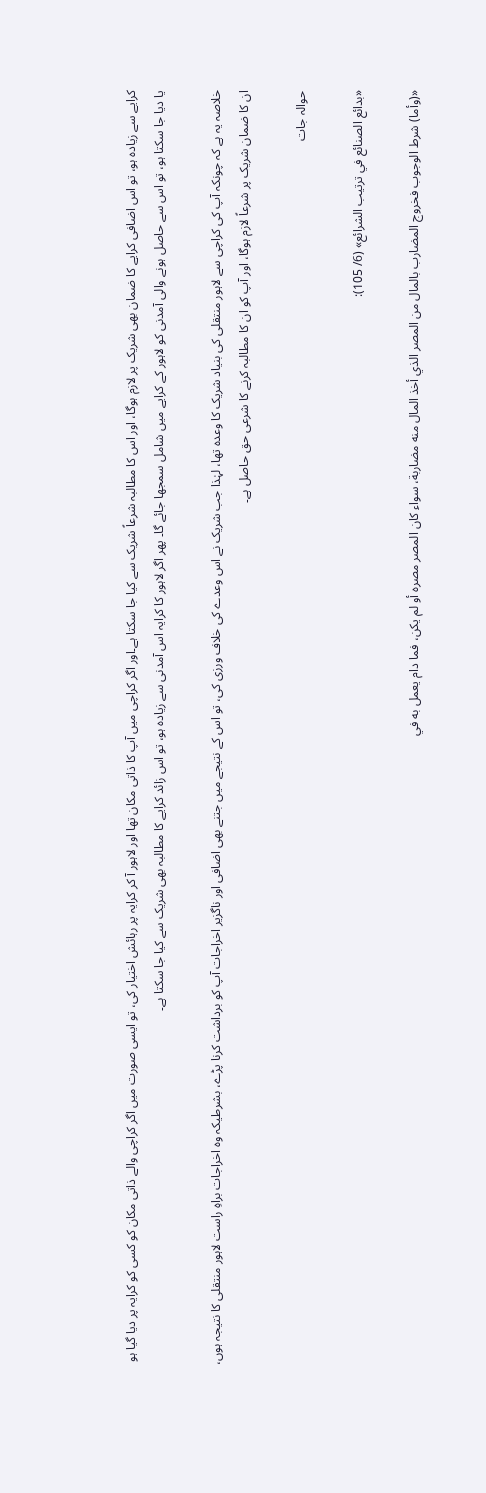کرایے سے زیادہ ہو، تو اس اضافی کرایے کا ضمان بھی شریک پر لازم ہوگا، اور اس کا مطالبہ شرعاً شریک سے کیا جا سکتا ہے۔اور اگر کراچی میں آپ کا ذاتی مکان تھا اور لاہور آ کر کرایہ پر رہائش اختیار کی، تو ایسی صورت میں اگر کراچی والے ذاتی مکان کو کسی کو کرایہ پر دیا گیا ہو یا دیا جا سکتا ہو، تو اس سے حاصل ہونے والی آمدنی کو لاہور کے کرایے میں شامل سمجھا جائے گا۔ پھر اگر لاہور کا کرایہ اس آمدنی سے زیادہ ہو، تو اس زائد کرایے کا مطالبہ بھی شریک سے کیا جا سکتا ہے۔

خلاصہ یہ ہے کہ چونکہ آپ کی کراچی سے لاہور منتقلی کی بنیاد شریک کا وعدہ تھا، لہٰذا جب شریک نے اس وعدے کی خلاف ورزی کی، تو اس کے نتیجے میں جتنے بھی اضافی اور ناگزیر اخراجات آپ کو برداشت کرنا پڑے، بشرطیکہ وہ اخراجات براہِ راست لاہور منتقلی کا نتیجہ ہوں، ان کا ضمان شریک پر شرعاً لازم ہوگا، اور آپ کو ان کا مطالبہ کرنے کا شرعی حق حاصل ہے۔

حوالہ جات

«بدائع الصنائع في ترتيب الشرائع» (6/ 105):

«(وأما) شرط الوجوب فخروج المضارب بالمال من المصر الذي أخذ المال منه مضاربة، سواء كان المصر مصره أو لم يكن، فما دام يعمل به في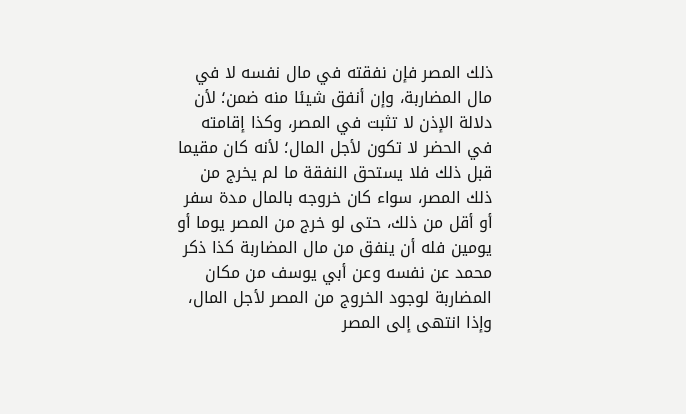ذلك المصر فإن نفقته في مال نفسه لا في مال المضاربة، وإن أنفق شيئا منه ضمن؛ لأن دلالة الإذن لا تثبت في المصر، وكذا إقامته في الحضر لا تكون لأجل المال؛ لأنه كان مقيما قبل ذلك فلا يستحق النفقة ما لم يخرج من ذلك المصر، سواء كان خروجه بالمال مدة سفر أو أقل من ذلك، حتى لو خرج من المصر يوما أو يومين فله أن ينفق من مال المضاربة كذا ذكر محمد عن نفسه وعن أبي يوسف من مكان المضاربة لوجود الخروج من المصر لأجل المال، وإذا انتهى إلى المصر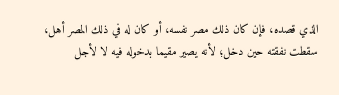الذي قصده، فإن كان ذلك مصر نفسه، أو كان له في ذلك المصر أهل، سقطت نفقته حين دخل؛ لأنه يصير مقيما بدخوله فيه لا لأجل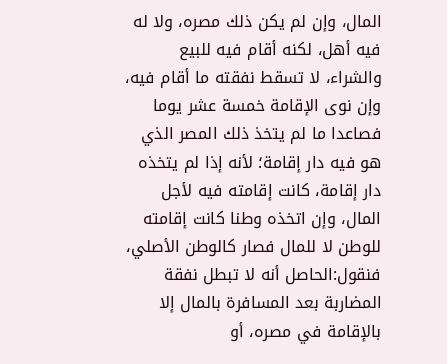المال، وإن لم يكن ذلك مصره، ولا له فيه أهل، لكنه أقام فيه للبيع والشراء، لا تسقط نفقته ما أقام فيه، وإن نوى الإقامة خمسة عشر يوما فصاعدا ما لم يتخذ ذلك المصر الذي هو فيه دار إقامة؛ لأنه إذا لم يتخذه دار إقامة، كانت إقامته فيه لأجل المال، وإن اتخذه وطنا كانت إقامته للوطن لا للمال فصار كالوطن الأصلي، فنقول:الحاصل أنه لا تبطل نفقة المضاربة بعد المسافرة بالمال إلا بالإقامة في مصره، أو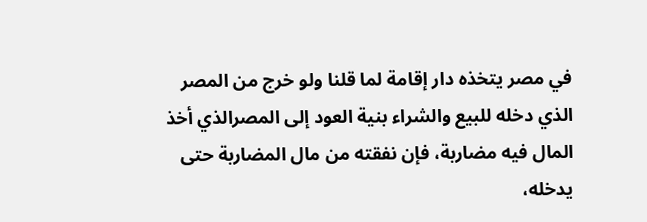في مصر يتخذه دار إقامة لما قلنا ولو خرج من المصر الذي دخله للبيع والشراء بنية العود إلى المصرالذي أخذ المال فيه مضاربة، فإن نفقته من مال المضاربة حتى يدخله،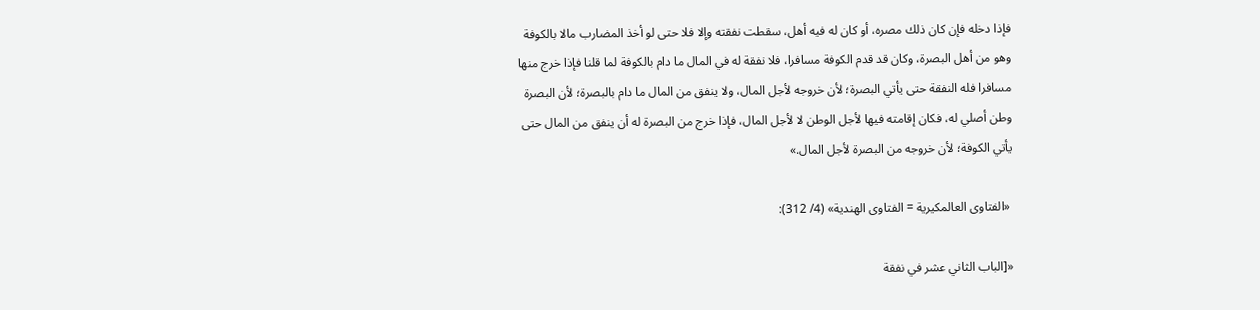فإذا دخله فإن كان ذلك مصره، أو كان له فيه أهل، سقطت نفقته وإلا فلا حتى لو أخذ المضارب مالا بالكوفة وهو من أهل البصرة، وكان قد قدم الكوفة مسافرا، فلا نفقة له في المال ما دام بالكوفة لما قلنا فإذا خرج منها مسافرا فله النفقة حتى يأتي البصرة؛ لأن خروجه لأجل المال، ولا ينفق من المال ما دام بالبصرة؛ لأن البصرة وطن أصلي له، فكان إقامته فيها لأجل الوطن لا لأجل المال، فإذا خرج من البصرة له أن ينفق من المال حتى يأتي الكوفة؛ لأن خروجه من البصرة لأجل المال.»

 «الفتاوى العالمكيرية = الفتاوى الهندية» (4/ 312):

«[الباب الثاني عشر في نفقة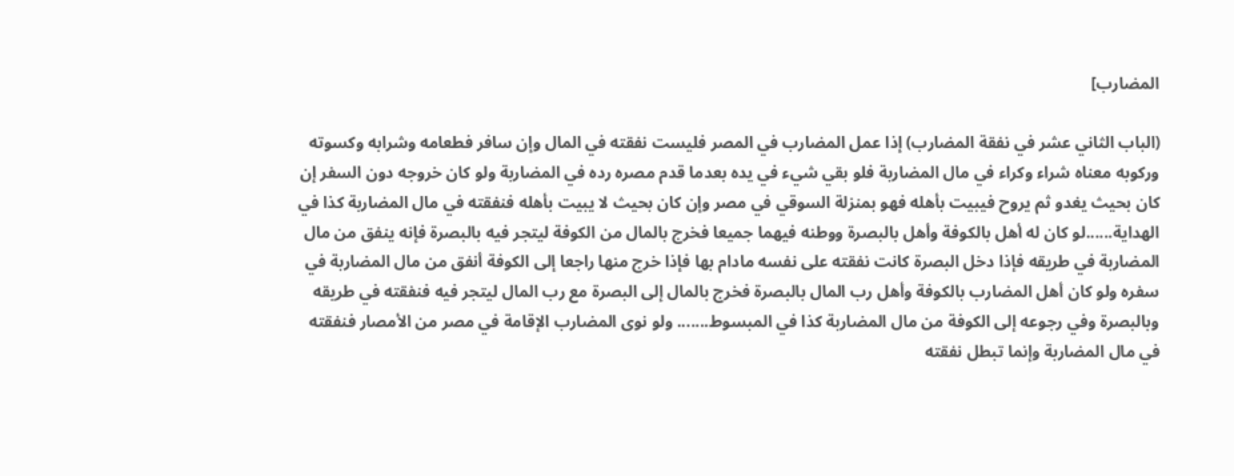المضارب]

(الباب الثاني عشر في نفقة المضارب) إذا عمل المضارب في المصر فليست نفقته في المال وإن سافر فطعامه وشرابه وكسوته وركوبه معناه شراء وكراء في مال المضاربة فلو بقي شيء في يده بعدما قدم مصره رده في المضاربة ولو كان خروجه دون السفر إن كان بحيث يغدو ثم يروح فيبيت بأهله فهو بمنزلة السوقي في مصر وإن كان بحيث لا يبيت بأهله فنفقته في مال المضاربة كذا في الهداية......لو كان له أهل بالكوفة وأهل بالبصرة ووطنه فيهما جميعا فخرج بالمال من الكوفة ليتجر فيه بالبصرة فإنه ينفق من مال المضاربة في طريقه فإذا دخل البصرة كانت نفقته على نفسه مادام بها فإذا خرج منها راجعا إلى الكوفة أنفق من مال المضاربة في سفره ولو كان أهل المضارب بالكوفة وأهل رب المال بالبصرة فخرج بالمال إلى البصرة مع رب المال ليتجر فيه فنفقته في طريقه وبالبصرة وفي رجوعه إلى الكوفة من مال المضاربة كذا في المبسوط....... ولو نوى المضارب الإقامة في مصر من الأمصار فنفقته في مال المضاربة وإنما تبطل نفقته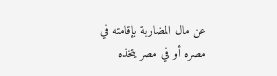عن مال المضاربة بإقامته في مصره أو في مصر يتخذه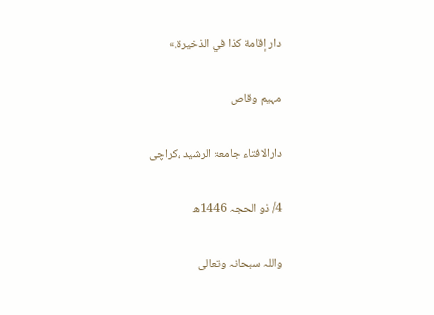دار إقامة كذا في الذخيرة.»

مہیم وقاص

دارالافتاء جامعۃ الرشید ،کراچی

4/ ذو الحجہ 1446ھ

واللہ سبحانہ وتعالی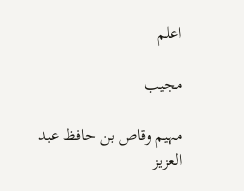اعلم

مجیب

مہیم وقاص بن حافظ عبد العزیز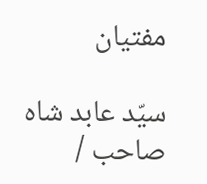مفتیان

سیّد عابد شاہ صاحب /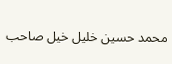محمد حسین خلیل خیل صاحب